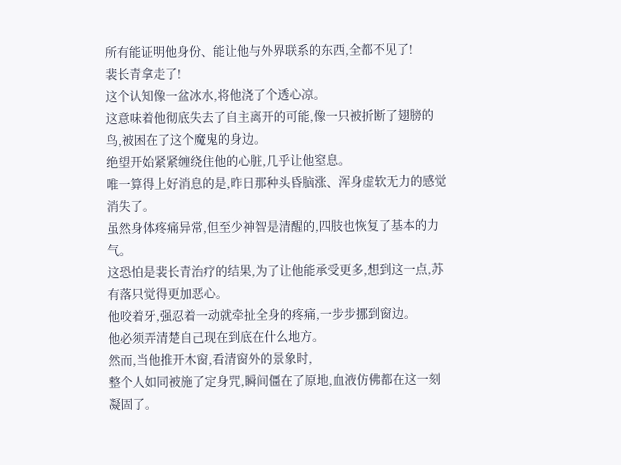所有能证明他身份、能让他与外界联系的东西,全都不见了!
裴长青拿走了!
这个认知像一盆冰水,将他浇了个透心凉。
这意味着他彻底失去了自主离开的可能,像一只被折断了翅膀的鸟,被困在了这个魔鬼的身边。
绝望开始紧紧缠绕住他的心脏,几乎让他窒息。
唯一算得上好消息的是,昨日那种头昏脑涨、浑身虚软无力的感觉消失了。
虽然身体疼痛异常,但至少神智是清醒的,四肢也恢复了基本的力气。
这恐怕是裴长青治疗的结果,为了让他能承受更多,想到这一点,苏有落只觉得更加恶心。
他咬着牙,强忍着一动就牵扯全身的疼痛,一步步挪到窗边。
他必须弄清楚自己现在到底在什么地方。
然而,当他推开木窗,看清窗外的景象时,
整个人如同被施了定身咒,瞬间僵在了原地,血液仿佛都在这一刻凝固了。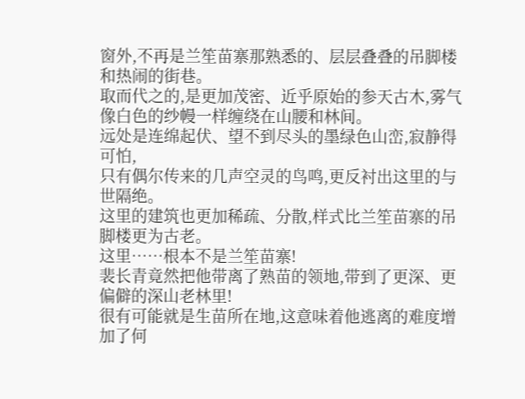窗外,不再是兰笙苗寨那熟悉的、层层叠叠的吊脚楼和热闹的街巷。
取而代之的,是更加茂密、近乎原始的参天古木,雾气像白色的纱幔一样缠绕在山腰和林间。
远处是连绵起伏、望不到尽头的墨绿色山峦,寂静得可怕,
只有偶尔传来的几声空灵的鸟鸣,更反衬出这里的与世隔绝。
这里的建筑也更加稀疏、分散,样式比兰笙苗寨的吊脚楼更为古老。
这里……根本不是兰笙苗寨!
裴长青竟然把他带离了熟苗的领地,带到了更深、更偏僻的深山老林里!
很有可能就是生苗所在地,这意味着他逃离的难度增加了何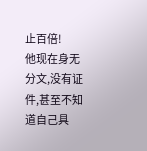止百倍!
他现在身无分文,没有证件,甚至不知道自己具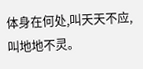体身在何处,叫天天不应,叫地地不灵。